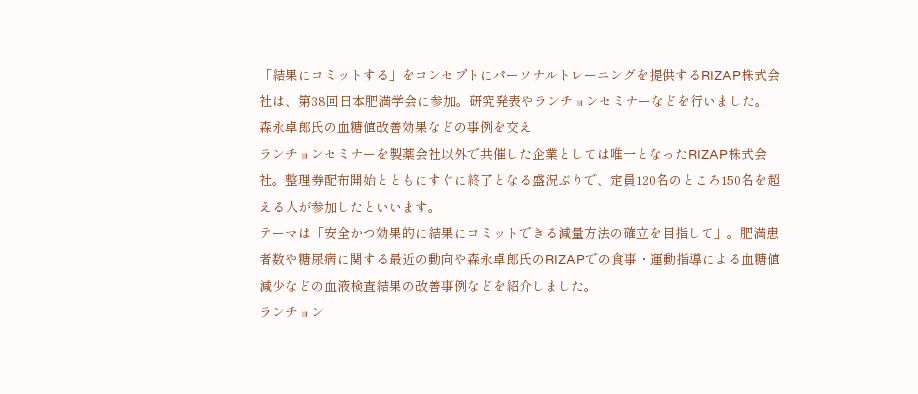「結果にコミットする」をコンセプトにパーソナルトレーニングを提供するRIZAP株式会社は、第38回日本肥満学会に参加。研究発表やランチョンセミナーなどを行いました。
森永卓郎氏の血糖値改善効果などの事例を交え
ランチョンセミナーを製薬会社以外で共催した企業としては唯一となったRIZAP株式会社。整理券配布開始とともにすぐに終了となる盛況ぶりで、定員120名のところ150名を超える人が参加したといいます。
テーマは「安全かつ効果的に結果にコミットできる減量方法の確立を目指して」。肥満患者数や糖尿病に関する最近の動向や森永卓郎氏のRIZAPでの食事・運動指導による血糖値減少などの血液検査結果の改善事例などを紹介しました。
ランチョン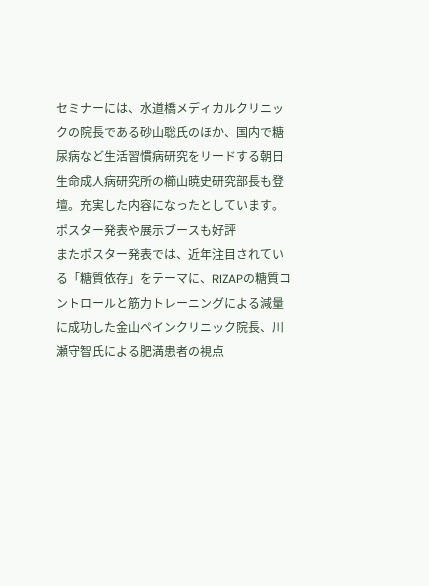セミナーには、水道橋メディカルクリニックの院長である砂山聡氏のほか、国内で糖尿病など生活習慣病研究をリードする朝日生命成人病研究所の櫛山暁史研究部長も登壇。充実した内容になったとしています。
ポスター発表や展示ブースも好評
またポスター発表では、近年注目されている「糖質依存」をテーマに、RIZAPの糖質コントロールと筋力トレーニングによる減量に成功した金山ペインクリニック院長、川瀬守智氏による肥満患者の視点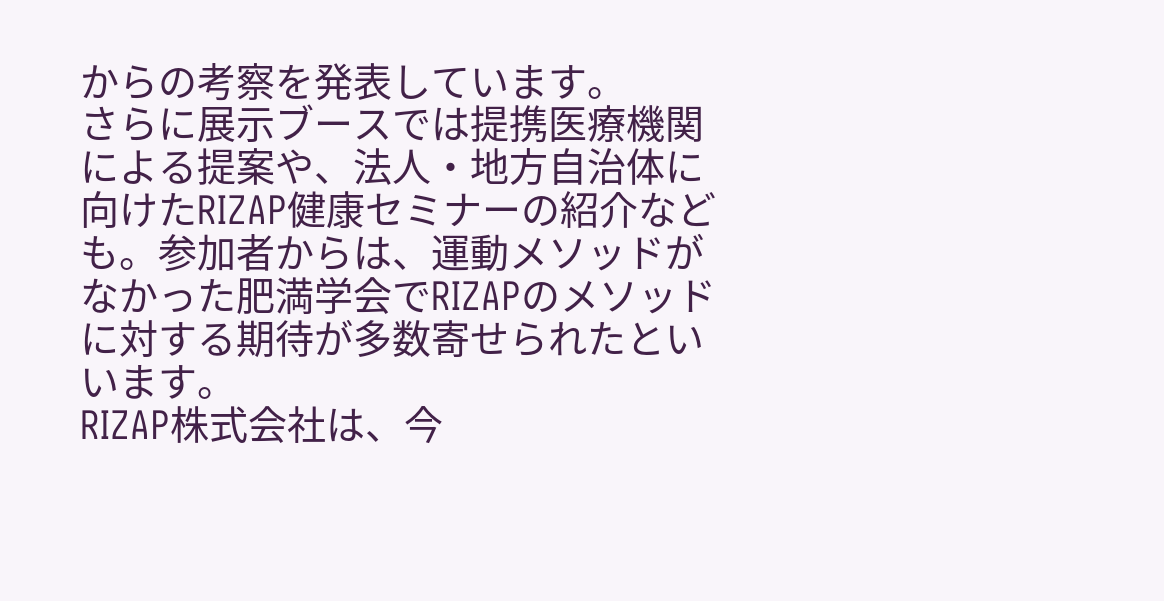からの考察を発表しています。
さらに展示ブースでは提携医療機関による提案や、法人・地方自治体に向けたRIZAP健康セミナーの紹介なども。参加者からは、運動メソッドがなかった肥満学会でRIZAPのメソッドに対する期待が多数寄せられたといいます。
RIZAP株式会社は、今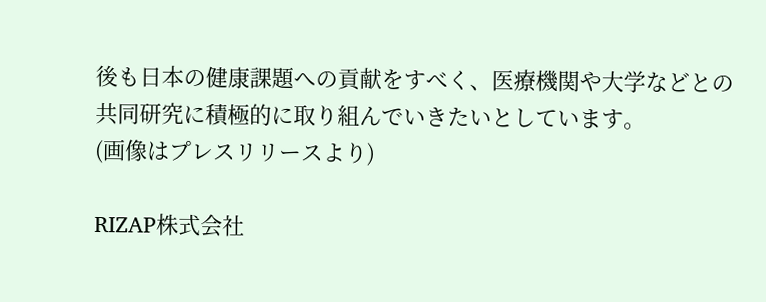後も日本の健康課題への貢献をすべく、医療機関や大学などとの共同研究に積極的に取り組んでいきたいとしています。
(画像はプレスリリースより)

RIZAP株式会社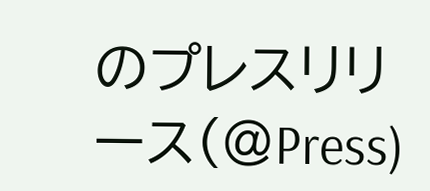のプレスリリース(@Press)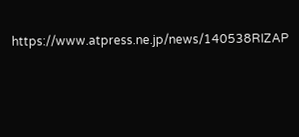https://www.atpress.ne.jp/news/140538RIZAP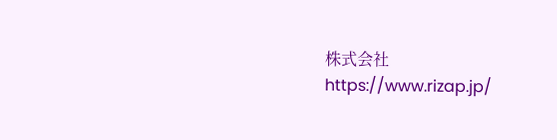株式会社
https://www.rizap.jp/